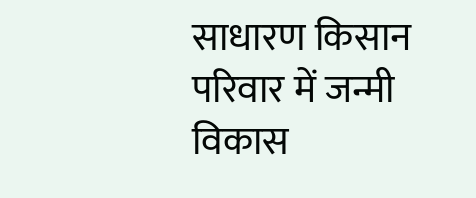साधारण किसान परिवार में जन्मी विकास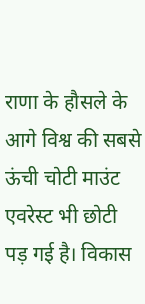राणा के हौसले के आगे विश्व की सबसे ऊंची चोटी माउंट एवरेस्ट भी छोटी पड़ गई है। विकास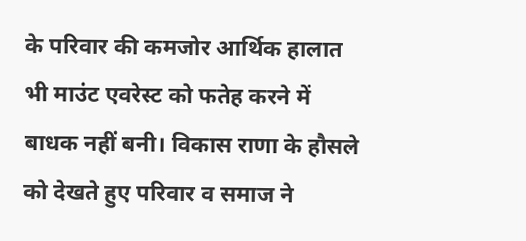के परिवार की कमजोर आर्थिक हालात भी माउंट एवरेस्ट को फतेह करने में बाधक नहीं बनी। विकास राणा के हौसले को देखते हुए परिवार व समाज ने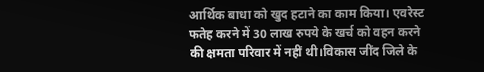आर्थिक बाधा को खुद हटाने का काम किया। एवरेस्ट फतेह करने में 30 लाख रुपये के खर्च को वहन करने की क्षमता परिवार में नहीं थी।विकास जींद जिले के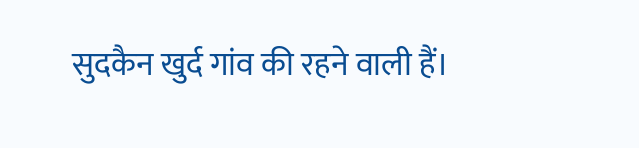सुदकैन खुर्द गांव की रहने वाली हैं।